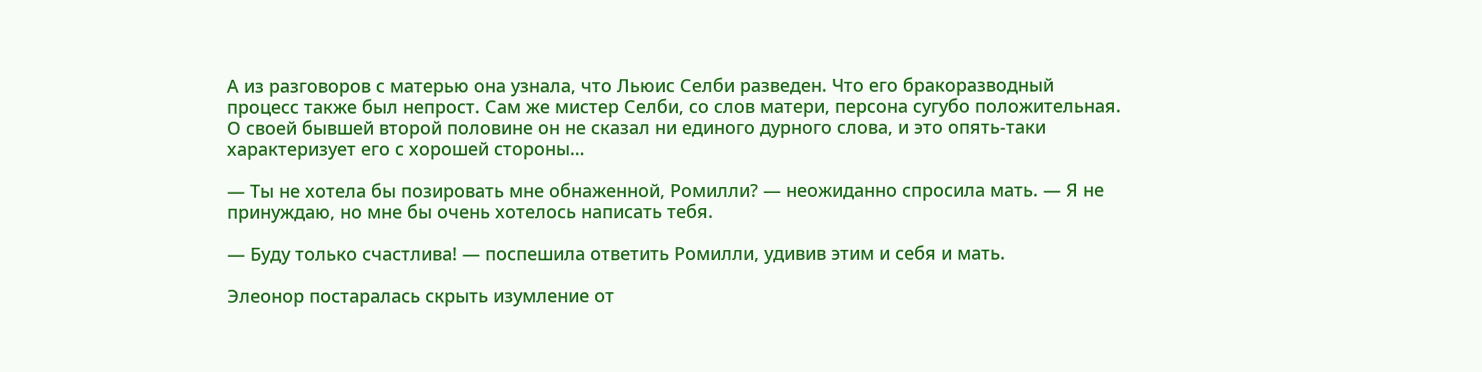А из разговоров с матерью она узнала, что Льюис Селби разведен. Что его бракоразводный процесс также был непрост. Сам же мистер Селби, со слов матери, персона сугубо положительная. О своей бывшей второй половине он не сказал ни единого дурного слова, и это опять-таки характеризует его с хорошей стороны…

— Ты не хотела бы позировать мне обнаженной, Ромилли? — неожиданно спросила мать. — Я не принуждаю, но мне бы очень хотелось написать тебя.

— Буду только счастлива! — поспешила ответить Ромилли, удивив этим и себя и мать.

Элеонор постаралась скрыть изумление от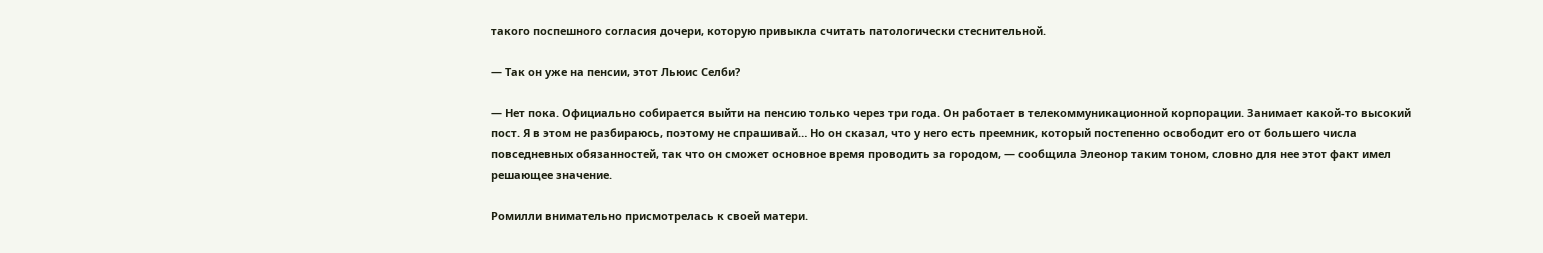такого поспешного согласия дочери, которую привыкла считать патологически стеснительной.

— Так он уже на пенсии, этот Льюис Селби?

— Нет пока. Официально собирается выйти на пенсию только через три года. Он работает в телекоммуникационной корпорации. Занимает какой-то высокий пост. Я в этом не разбираюсь, поэтому не спрашивай… Но он сказал, что у него есть преемник, который постепенно освободит его от большего числа повседневных обязанностей, так что он сможет основное время проводить за городом, — сообщила Элеонор таким тоном, словно для нее этот факт имел решающее значение.

Ромилли внимательно присмотрелась к своей матери.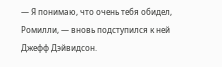— Я понимаю, что очень тебя обидел, Ромилли, — вновь подступился к ней Джефф Дэйвидсон.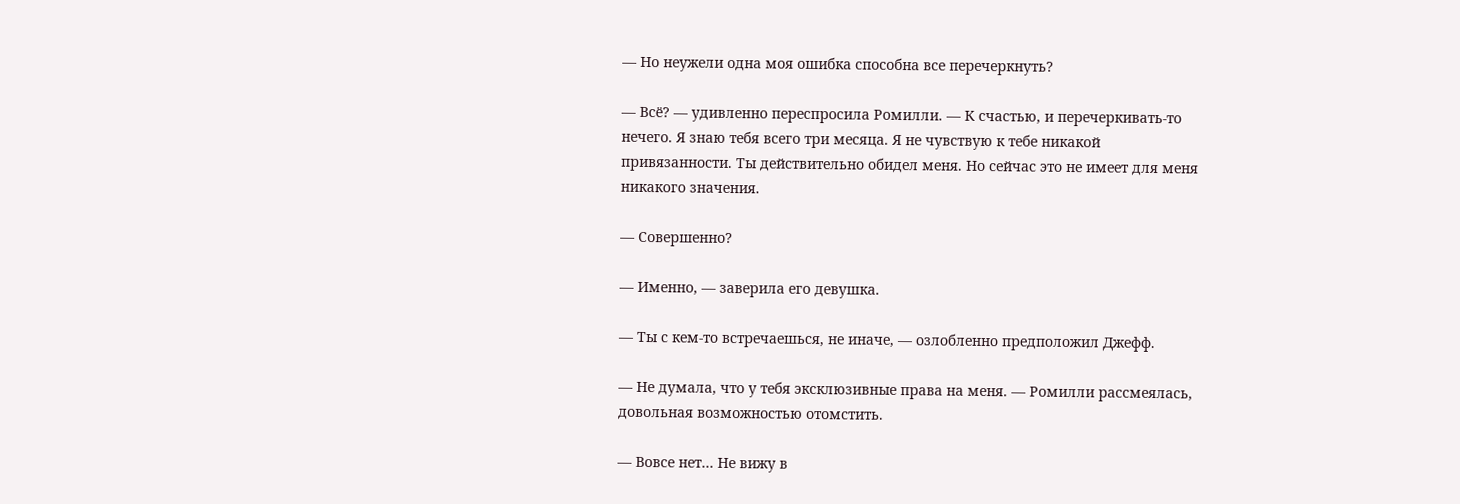— Но неужели одна моя ошибка способна все перечеркнуть?

— Всё? — удивленно переспросила Ромилли. — К счастью, и перечеркивать-то нечего. Я знаю тебя всего три месяца. Я не чувствую к тебе никакой привязанности. Ты действительно обидел меня. Но сейчас это не имеет для меня никакого значения.

— Совершенно?

— Именно, — заверила его девушка.

— Ты с кем-то встречаешься, не иначе, — озлобленно предположил Джефф.

— Не думала, что у тебя эксклюзивные права на меня. — Ромилли рассмеялась, довольная возможностью отомстить.

— Вовсе нет… Не вижу в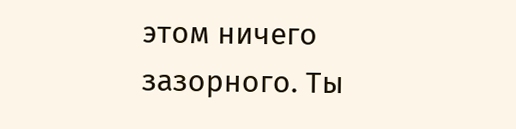этом ничего зазорного. Ты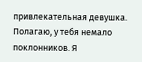привлекательная девушка. Полагаю, у тебя немало поклонников. Я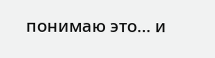понимаю это… и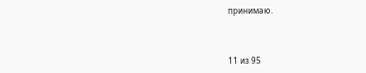принимаю.



11 из 95